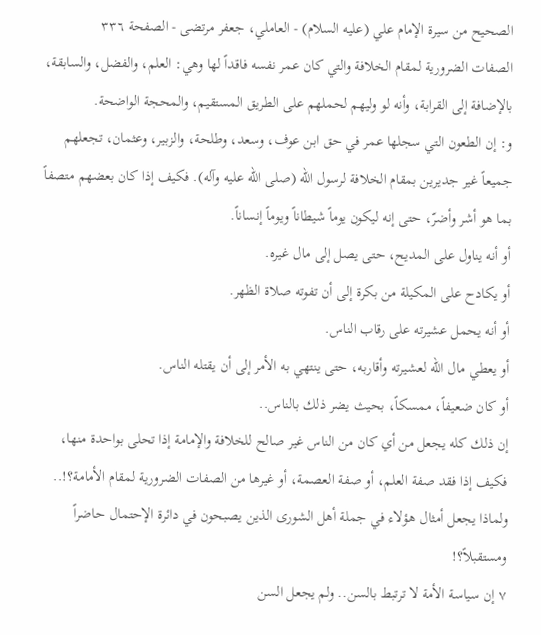الصحيح من سيرة الإمام علي (عليه السلام) - العاملي، جعفر مرتضى - الصفحة ٣٣٦
الصفات الضرورية لمقام الخلافة والتي كان عمر نفسه فاقداً لها وهي: العلم، والفضل، والسابقة، بالإضافة إلى القرابة، وأنه لو وليهم لحملهم على الطريق المستقيم، والمحجة الواضحة.
و: إن الطعون التي سجلها عمر في حق ابن عوف، وسعد، وطلحة، والزبير، وعثمان، تجعلهم جميعاً غير جديرين بمقام الخلافة لرسول الله (صلى الله عليه وآله). فكيف إذا كان بعضهم متصفاً بما هو أشر وأضرّ، حتى إنه ليكون يوماً شيطاناً ويوماً إنساناً.
أو أنه يناول على المديح، حتى يصل إلى مال غيره.
أو يكادح على المكيلة من بكرة إلى أن تفوته صلاة الظهر.
أو أنه يحمل عشيرته على رقاب الناس.
أو يعطي مال الله لعشيرته وأقاربه، حتى ينتهي به الأمر إلى أن يقتله الناس.
أو كان ضعيفاً، ممسكاً، بحيث يضر ذلك بالناس..
إن ذلك كله يجعل من أي كان من الناس غير صالح للخلافة والإمامة إذا تحلى بواحدة منها، فكيف إذا فقد صفة العلم، أو صفة العصمة، أو غيرها من الصفات الضرورية لمقام الأمامة؟!..
ولماذا يجعل أمثال هؤلاء في جملة أهل الشورى الذين يصبحون في دائرة الإحتمال حاضراً ومستقبلاً؟!
٧ إن سياسة الأمة لا ترتبط بالسن.. ولم يجعل السن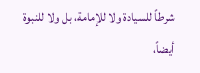شرطاً للسيادة ولا للإمامة، بل ولا للنبوة أيضاً،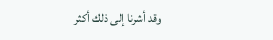وقد أشرنا إلى ذلك أكثر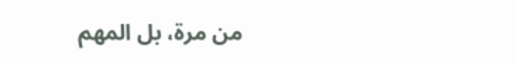من مرة، بل المهم